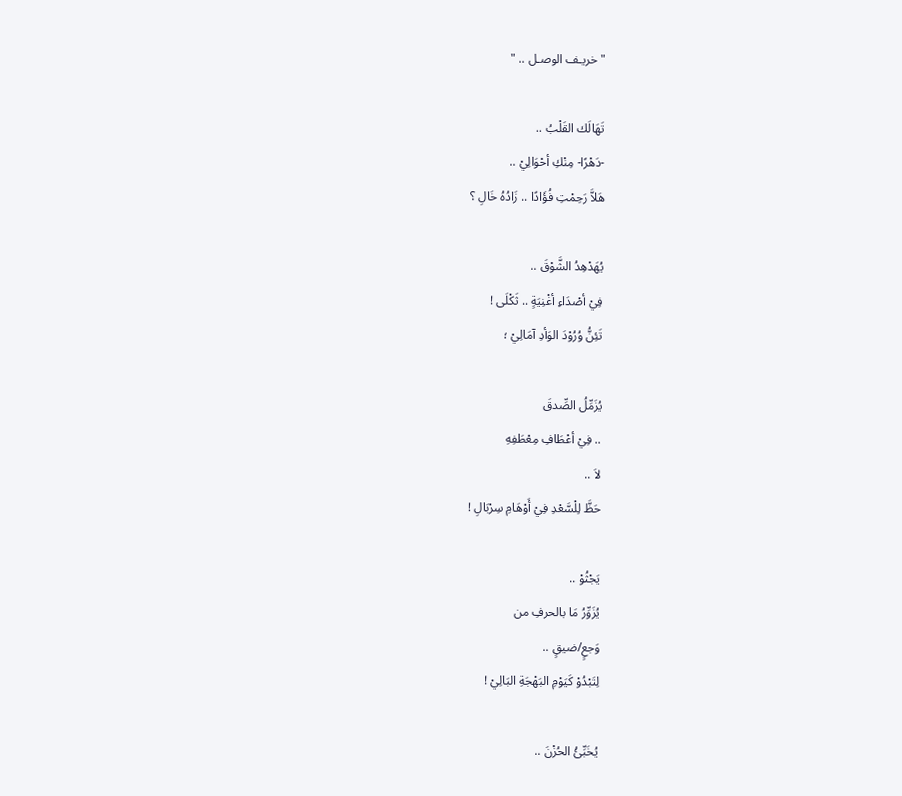" خريـف الوصـل .. "

تَهَالَك القَلْبُ ..
-دَهْرًا- مِنْكِ أحْوَالِيْ ..
هَلاَّ رَحِمْتِ فُؤَادًا .. زَادُهُ خَالِ ؟

يُهَدْهِدُ الشَّوْقَ ..
فِيْ أصْدَاءِ أغْنِيَةٍ .. ثَكْلَى !
تَئِنُّ وُرُوْدَ الوَأدِ آمَالِيْ ؛

يُزَمِّلُ الصِّدقَ
.. فِيْ أعْطَافِ مِعْطَفِهِ
لاَ ..
حَظَّ لِلْسَّعْدِ فِيْ أَوْهَامِ سِرْبَالِ !

يَجْثُوْ ..
يُزَوِّرُ مَا بالحرفِ من
وَجعٍ/ضيقٍ ..
لِتَبْدُوْ كَيَوْمِ البَهْجَةِ البَالِيْ !

يُخَبِّئُ الحُزْنَ ..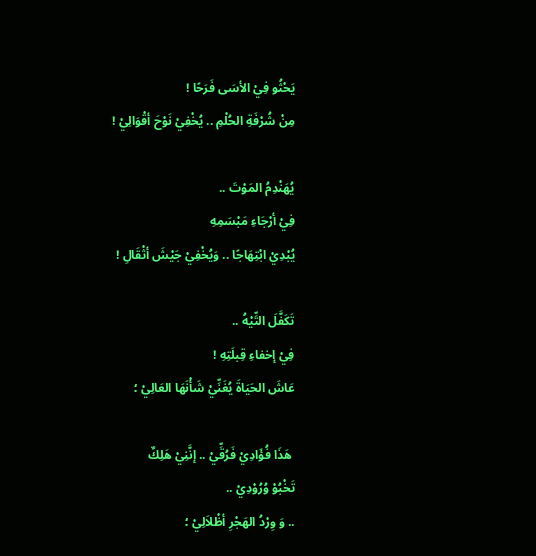يَحْثُو فِيْ الأسَى فَرَحًا !
مِنْ شُرْفَةِ الحُلْمِ .. يُخْفِيْ نَوْحَ أقْوَالِيْ !

يُهَنْدِمُ المَوْتَ ..
فِيْ أرْجَاءِ مَبْسَمِهِ
يُبْدِيْ ابْتِهَاجًا .. وَيُخْفِيْ جَيْشَ أثْقَالِ !

تَكَفَّلَ التِّيْهُ ..
فِيْ إخفاءِ قِبلَتِهِ !
عَاشَ الحَيَاةَ يُغَنِّيْ شَأْنَهَا العَالِيْ ؛

 هَذَا فُؤَادِيْ فَرُقِّيْ .. إنَّنِيْ هَلِكٌ
تَخْبُوْ وُرُوْدِيْ ..
.. وَ وِرْدُ الهَجْرِ أظْلاَلِيْ ؛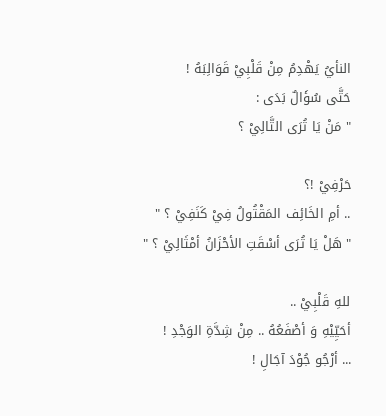النأيُ يَهْدِمُ مِنْ قَلْبِيْ قَوَالِبَهُ !
حَتَّى سُؤَالٌ بَدَى :
" مَنْ يَا تُرَى التَّالِيْ ؟

حَرْفِيْ !؟
.. أمِ الخَائِف المَقْتُولُ فِيْ كَنَفِيْ ؟ "
" هَلْ يَا تُرَى أسْقَتِ الأحْزَانُ أمْثَالِيْ ؟ "

للهِ قَلْبِيْ ..
أحَيِّيْهِ وَ أصْفَعُهُ .. مِنْ شِدَّةِ الوَجْدِ !
... أرْجُو جُوْدَ آجَالِ !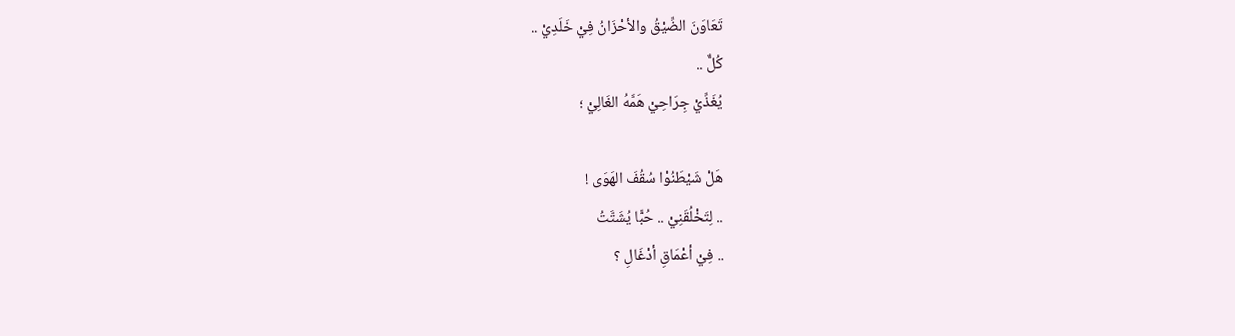تَعَاوَنَ الضِّيْقُ والأحْزَانُ فِيْ خَلَدِيْ ..
كُلٌّ ..
يُغَذِّيْ جِرَاحِيْ هَمَّهُ الغَالِيْ ؛

هَلْ شَيْطَنُوْا سُقُفَ الهَوَى !
.. لِتَخْلُقَنِيْ .. حُبًّا يُشَتَّتُ
.. فِيْ أعْمَاقِ أدْغَالِ ؟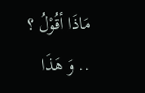مَاذَا أقُوْلُ ؟
.. وَ هَذَا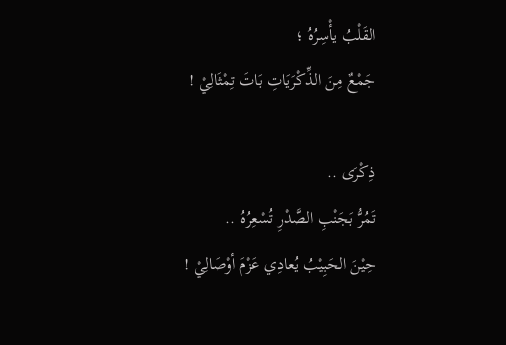القَلْبُ يأْسِرُهُ ؛
جَمْعٌ مِنَ الذِّكْرَيَاتِ بَاتَ تِمْثَالِيْ !

ذِكْرَى ..
تَمُرُّ بَجَنْبِ الصَّدْرِ تُسْعِرُهُ ..
حِيْنَ الحَبِيْبُ يُعادِي عَزْمَ أوْصَالِيْ !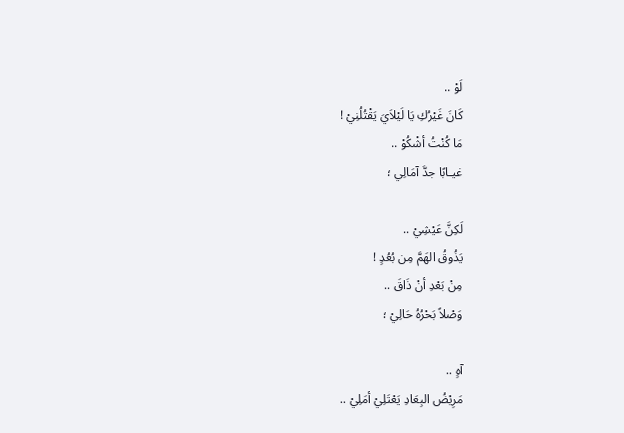لَوْ ..
كَانَ غَيْرُكِ يَا لَيْلاَيَ يَقْتُلُنِيْ !
مَا كُنْتُ أشْكُوْ ..
غيـابًا جدَّ آمَالِي ؛

لَكِنَّ عَيْشِيْ ..
يَذُوقُ الهَمَّ مِن بُعُدٍ !
مِنْ بَعْدِ أنْ ذَاقَ ..
وَصْلاً بَحْرُهُ حَالِيْ ؛

آهٍ ..
مَرِيْضُ البِعَادِ يَعْتَلِيْ أمَلِيْ ..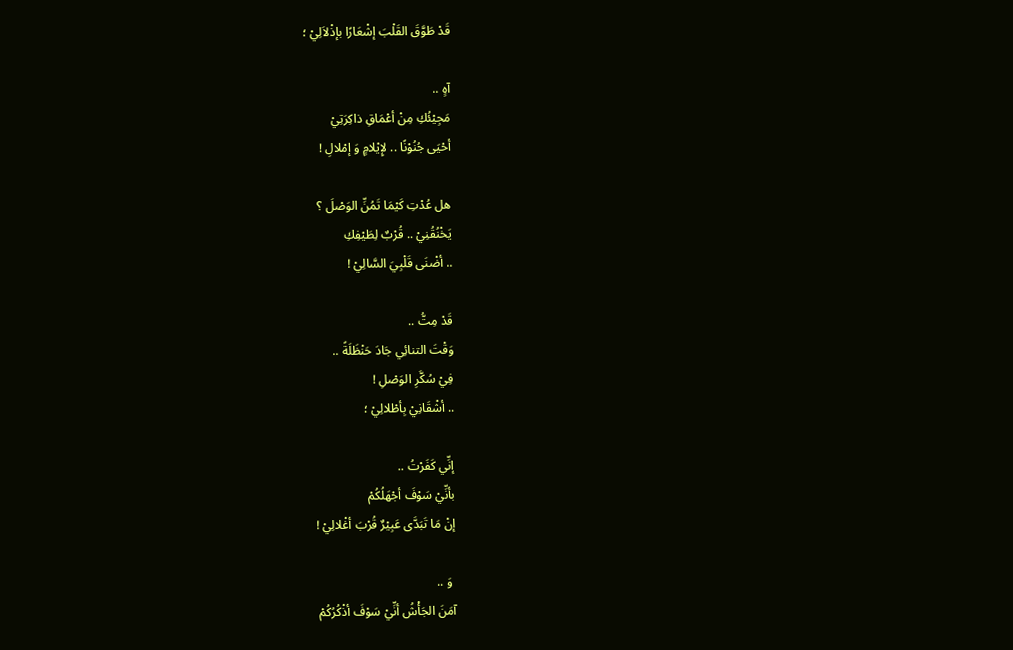قَدْ طَوَّقَ القَلْبَ إشْعَارًا بإذْلاَلِيْ ؛

آهٍ ..
مَجِيْئُكِ مِنْ أعْمَاقِ ذاكِرَتِيْ
أحْيَى جُنُوْنًا .. لإِيْلامٍ وَ إمْلالِ !

هل عُدْتِ كَيْمَا تَمُنِّ الوَصْلَ ؟
يَخْنُقُنِيْ .. قُرْبٌ لِطَيْفِكِ
.. أضْنَى قَلْبِيَ السَّالِيْ !

قَدْ مِتُّ ..
وَقْتَ التنائِي جَادَ حَنْظَلَةً ..
فِيْ سُكَّرِ الوَصْلِ !
.. أشْقَانِيْ بِأطْلالِيْ ؛

إنِّي كَفَرْتُ ..
بأنِّيْ سَوْفَ أجْهَلُكُمْ
إنْ مَا تَبَدَّى عَبِيْرٌ قُرْبَ أغْلالِيْ !

 وَ ..
آمَنَ الجَأْشُ أنِّيْ سَوْفَ أذْكُرُكُمْ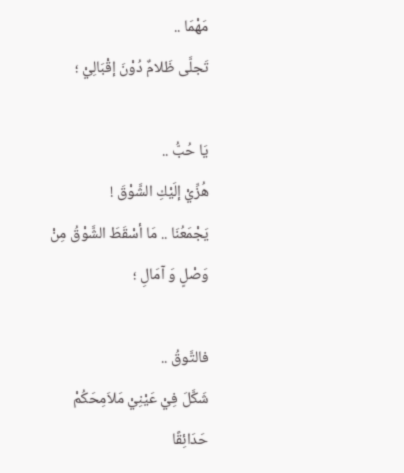مَهْمَا ..
تَجلَّى ظَلامٌ دُوْنَ إقْبَالِيْ ؛

يَا حُبُّ ..
هُزِّيْ إلَيْكِ الشَّوْقَ !
يَجْمَعُنَا .. مَا أسْقَطَ الشَّوْقُ مِنْ وَصْلٍ وَ آمَالِ ؛

فالتَّوقُ ..
شَكَّلَ فِيْ عَيْنِيْ مَلاَمِحَكُمْ
حَدَائِقًا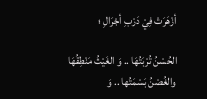أزْهَرَتْ فِيْ دَرْبِ أجْرَالِ ؛

الحُسْنُ تُرْبَتُهَا .. وَ الغَيْثُ مَنْطِقُهَا
والغُصْنُ بَسْمَتُها .. وَ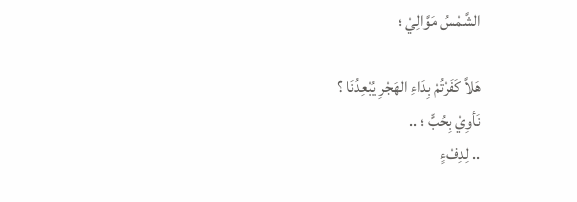الشَّمْسُ مَوَّالِيْ ؛

هَلاَّ كَفَرْتُمْ بِدَاءِ الهَجْرِ يُبْعِدُنَا ؟
نَأوِيْ بِحُبٍّ ؛ ..
.. لِدِفْءٍ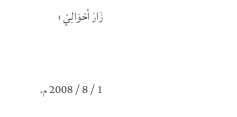زَارَ أحْوَالِيْ ؛


1 / 8 / 2008 م.